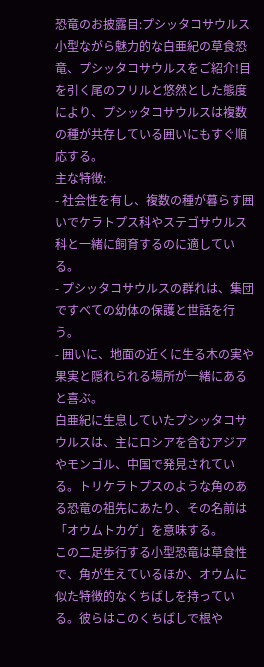恐竜のお披露目:プシッタコサウルス
小型ながら魅力的な白亜紀の草食恐竜、プシッタコサウルスをご紹介!目を引く尾のフリルと悠然とした態度により、プシッタコサウルスは複数の種が共存している囲いにもすぐ順応する。
主な特徴:
- 社会性を有し、複数の種が暮らす囲いでケラトプス科やステゴサウルス科と一緒に飼育するのに適している。
- プシッタコサウルスの群れは、集団ですべての幼体の保護と世話を行う。
- 囲いに、地面の近くに生る木の実や果実と隠れられる場所が一緒にあると喜ぶ。
白亜紀に生息していたプシッタコサウルスは、主にロシアを含むアジアやモンゴル、中国で発見されている。トリケラトプスのような角のある恐竜の祖先にあたり、その名前は「オウムトカゲ」を意味する。
この二足歩行する小型恐竜は草食性で、角が生えているほか、オウムに似た特徴的なくちばしを持っている。彼らはこのくちばしで根や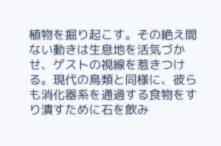植物を掘り起こす。その絶え間ない動きは生息地を活気づかせ、ゲストの視線を惹きつける。現代の鳥類と同様に、彼らも消化器系を通過する食物をすり潰すために石を飲み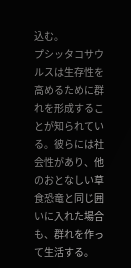込む。
プシッタコサウルスは生存性を高めるために群れを形成することが知られている。彼らには社会性があり、他のおとなしい草食恐竜と同じ囲いに入れた場合も、群れを作って生活する。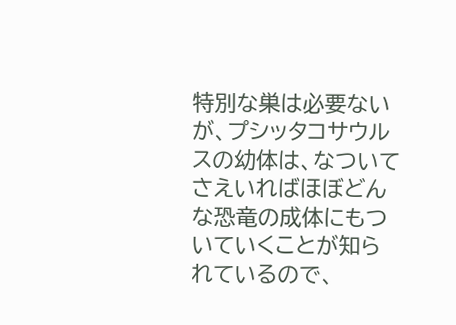特別な巣は必要ないが、プシッタコサウルスの幼体は、なついてさえいればほぼどんな恐竜の成体にもついていくことが知られているので、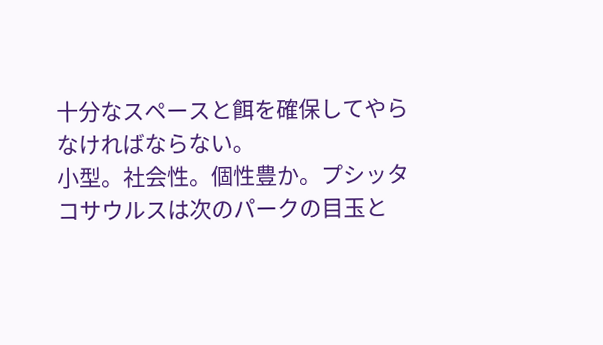十分なスペースと餌を確保してやらなければならない。
小型。社会性。個性豊か。プシッタコサウルスは次のパークの目玉と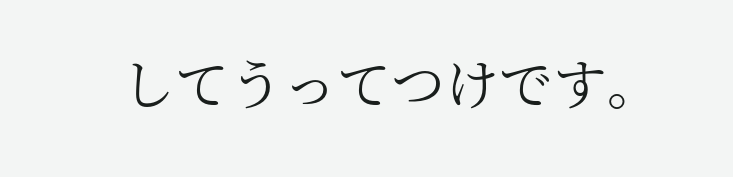してうってつけです。